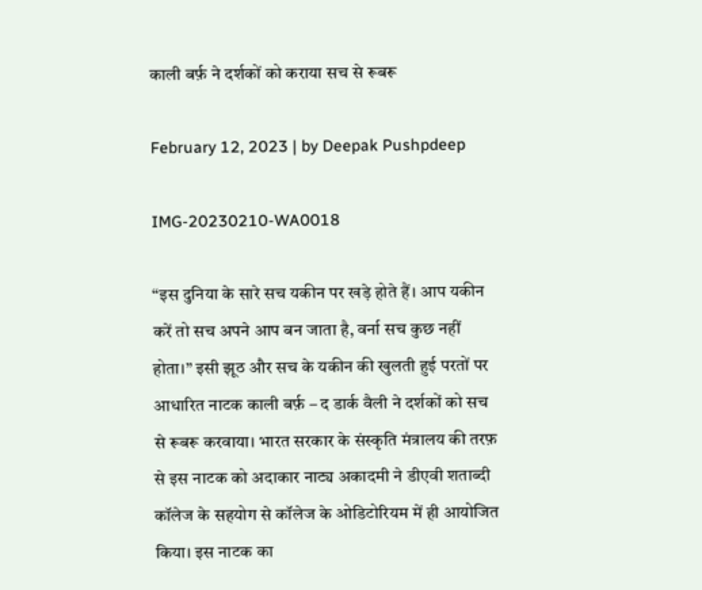काली बर्फ़ ने दर्शकों को कराया सच से रूबरू

February 12, 2023 | by Deepak Pushpdeep

IMG-20230210-WA0018

“इस दुनिया के सारे सच यकीन पर खड़े होते हैं। आप यकीन करें तो सच अपने आप बन जाता है, वर्ना सच कुछ नहीं होता।” इसी झूठ और सच के यकीन की खुलती हुई परतों पर आधारित नाटक काली बर्फ़ – द डार्क वैली ने दर्शकों को सच से रूबरू करवाया। भारत सरकार के संस्कृति मंत्रालय की तरफ़ से इस नाटक को अदाकार नाट्य अकादमी ने डीएवी शताब्दी कॉलेज के सहयोग से कॉलेज के ओडिटोरियम में ही आयोजित किया। इस नाटक का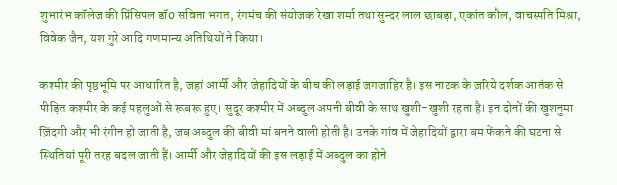शुभारंभ कॉलेज की प्रिंसिपल डॉ0 सविता भगत, रंगमंच की संयोजक रेखा शर्मा तथा सुन्दर लाल छाबड़ा, एकांत कौल, वाचस्पति मिश्रा, विवेक जैन, यश गुरे आदि गणमान्य अतिथियों ने किया।

कश्मीर की पृष्ठभूमि पर आधारित है, जहां आर्मी और जेहादियों के बीच की लड़ाई जगजाहिर है। इस नाटक के ज़रिये दर्शक आतंक से पीड़ित कश्मीर के कई पहलुओं से रूबरू हुए। सुदूर कश्मीर में अब्दुल अपनी बीवी के साथ खुशी-खुशी रहता है। इन दोनों की खुशनुमा ज़िंदगी और भी रंगीन हो जाती है, जब अब्दुल की बीवी मां बनने वाली होती है। उनके गांव में जेहादियों द्वारा बम फेंकने की घटना से स्थितियां पूरी तरह बदल जाती हैं। आर्मी और जेहादियों की इस लड़ाई में अब्दुल का होने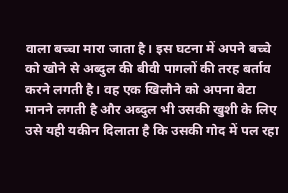वाला बच्चा मारा जाता है। इस घटना में अपने बच्चे को खोने से अब्दुल की बीवी पागलों की तरह बर्ताव करने लगती है। वह एक खिलौने को अपना बेटा मानने लगती है और अब्दुल भी उसकी खुशी के लिए उसे यही यकीन दिलाता है कि उसकी गोद में पल रहा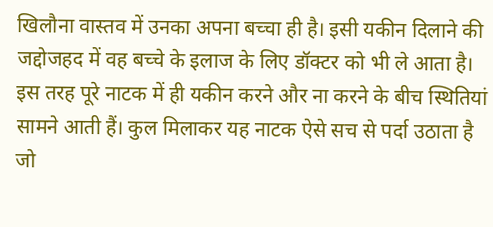खिलौना वास्तव में उनका अपना बच्चा ही है। इसी यकीन दिलाने की जद्दोजहद में वह बच्चे के इलाज के लिए डॉक्टर को भी ले आता है। इस तरह पूरे नाटक में ही यकीन करने और ना करने के बीच स्थितियां सामने आती हैं। कुल मिलाकर यह नाटक ऐसे सच से पर्दा उठाता है जो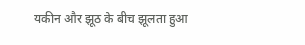यकीन और झूठ के बीच झूलता हुआ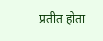प्रतीत होता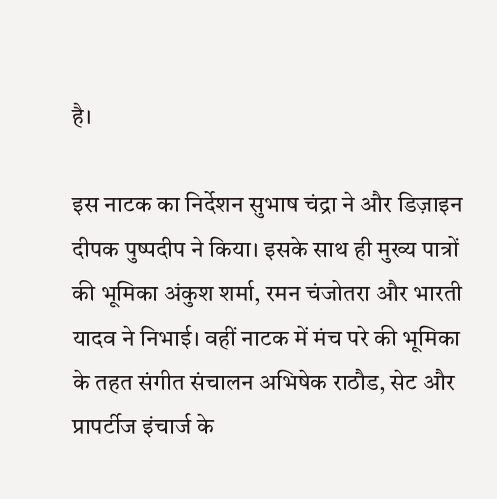है।

इस नाटक का निर्देशन सुभाष चंद्रा ने और डिज़ाइन दीपक पुष्पदीप ने किया। इसके साथ ही मुख्य पात्रों की भूमिका अंकुश शर्मा, रमन चंजोतरा और भारती यादव ने निभाई। वहीं नाटक में मंच परे की भूमिका के तहत संगीत संचालन अभिषेक राठौड, सेट और प्रापर्टीज इंचार्ज के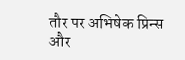तौर पर अभिषेक प्रिन्स और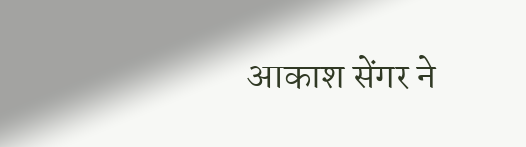आकाश सेंगर ने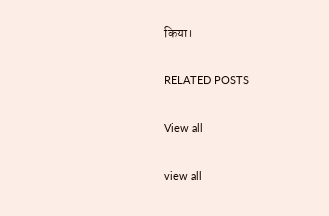किया।

RELATED POSTS

View all

view all